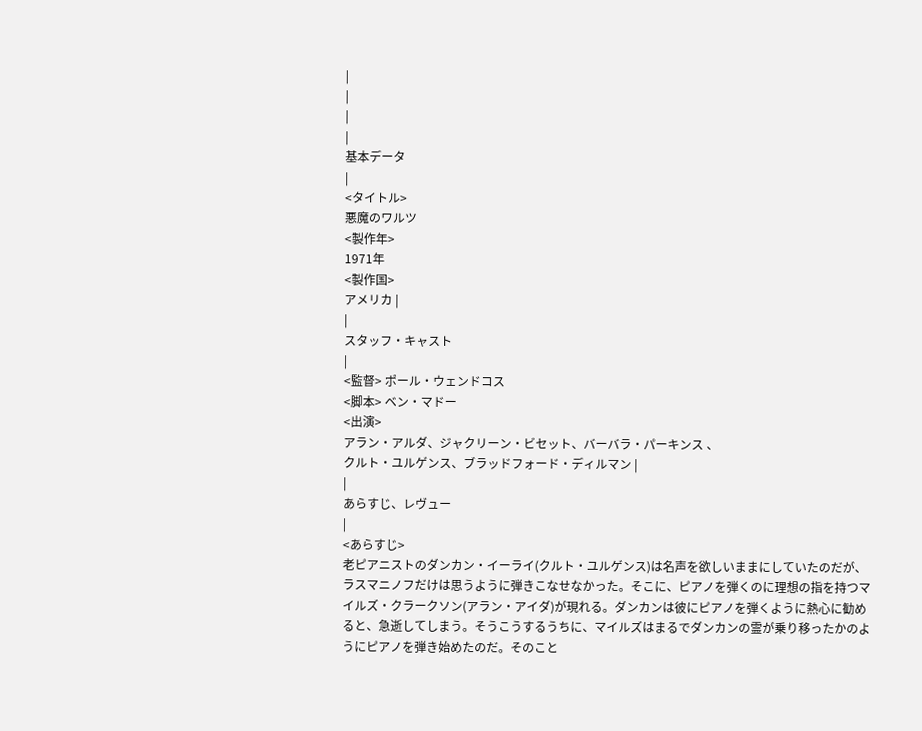|
|
|
|
基本データ
|
<タイトル>
悪魔のワルツ
<製作年>
1971年
<製作国>
アメリカ |
|
スタッフ・キャスト
|
<監督> ポール・ウェンドコス
<脚本> ベン・マドー
<出演>
アラン・アルダ、ジャクリーン・ビセット、バーバラ・パーキンス 、
クルト・ユルゲンス、ブラッドフォード・ディルマン |
|
あらすじ、レヴュー
|
<あらすじ>
老ピアニストのダンカン・イーライ(クルト・ユルゲンス)は名声を欲しいままにしていたのだが、ラスマニノフだけは思うように弾きこなせなかった。そこに、ピアノを弾くのに理想の指を持つマイルズ・クラークソン(アラン・アイダ)が現れる。ダンカンは彼にピアノを弾くように熱心に勧めると、急逝してしまう。そうこうするうちに、マイルズはまるでダンカンの霊が乗り移ったかのようにピアノを弾き始めたのだ。そのこと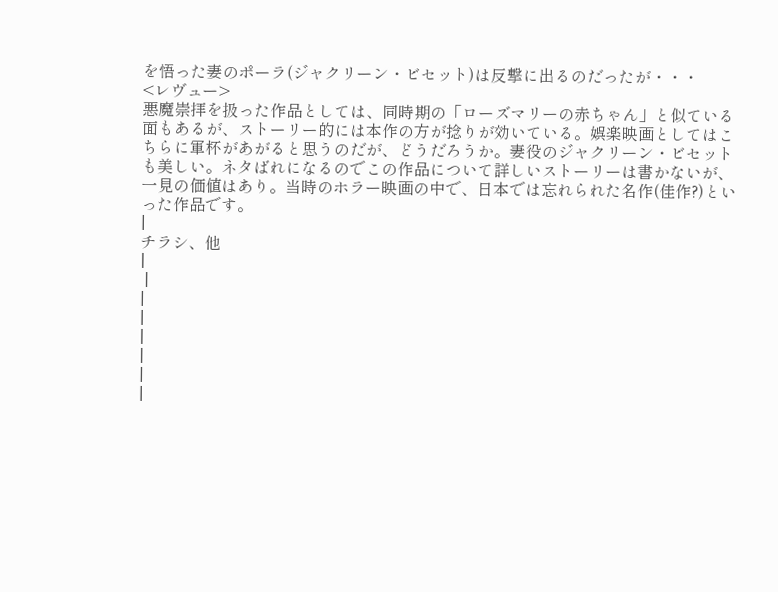を悟った妻のポーラ(ジャクリーン・ビセット)は反撃に出るのだったが・・・
<レヴュー>
悪魔崇拝を扱った作品としては、同時期の「ローズマリーの赤ちゃん」と似ている面もあるが、ストーリー的には本作の方が捻りが効いている。娯楽映画としてはこちらに軍杯があがると思うのだが、どうだろうか。妻役のジャクリーン・ビセットも美しい。ネタばれになるのでこの作品について詳しいストーリーは書かないが、一見の価値はあり。当時のホラー映画の中で、日本では忘れられた名作(佳作?)といった作品です。
|
チラシ、他
|
 |
|
|
|
|
|
|